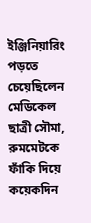ইঞ্জিনিয়ারিং পড়তে চেয়েছিলেন মেডিকেল ছাত্রী সৌমা, রুমমেটকে ফাঁকি দিয়ে কয়েকদিন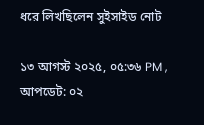ধরে লিখছিলেন সুইসাইড নোট

১৩ আগস্ট ২০২৫, ০৫:৩৬ PM , আপডেট: ০২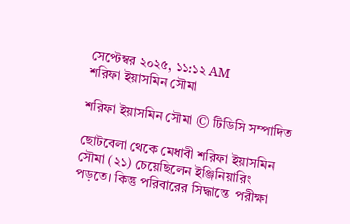সেপ্টেম্বর ২০২৫, ১১:১২ AM
শরিফা ইয়াসমিন সৌমা

শরিফা ইয়াসমিন সৌমা © টিডিসি সম্পাদিত

ছোটবেলা থেকে মেধাবী শরিফা ইয়াসমিন সৌমা (২১) চেয়েছিলেন ইঞ্জিনিয়ারিং পড়তে। কিন্তু পরিবারের সিদ্ধান্তে  পরীক্ষা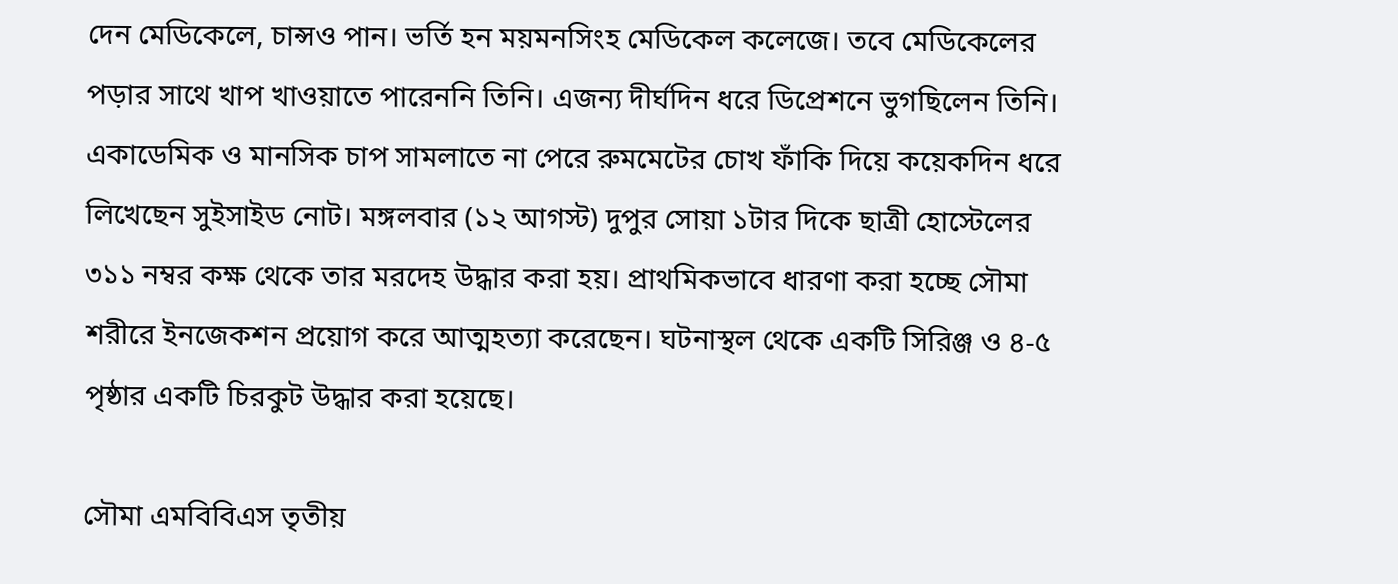দেন মেডিকেলে, চান্সও পান। ভর্তি হন ময়মনসিংহ মেডিকেল কলেজে। তবে মেডিকেলের পড়ার সাথে খাপ খাওয়াতে পারেননি তিনি। এজন্য দীর্ঘদিন ধরে ডিপ্রেশনে ভুগছিলেন তিনি। একাডেমিক ও মানসিক চাপ সামলাতে না পেরে রুমমেটের চোখ ফাঁকি দিয়ে কয়েকদিন ধরে লিখেছেন সুইসাইড নোট। মঙ্গলবার (১২ আগস্ট) দুপুর সোয়া ১টার দিকে ছাত্রী হোস্টেলের ৩১১ নম্বর কক্ষ থেকে তার মরদেহ উদ্ধার করা হয়। প্রাথমিকভাবে ধারণা করা হচ্ছে সৌমা শরীরে ইনজেকশন প্রয়োগ করে আত্মহত্যা করেছেন। ঘটনাস্থল থেকে একটি সিরিঞ্জ ও ৪-৫ পৃষ্ঠার একটি চিরকুট উদ্ধার করা হয়েছে।

সৌমা এমবিবিএস তৃতীয়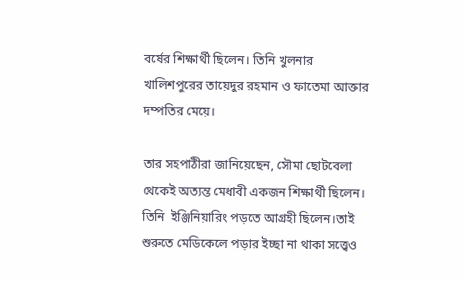বর্ষের শিক্ষার্থী ছিলেন। তিনি খুলনার খালিশপুরের তায়েদুর রহমান ও ফাতেমা আক্তার দম্পতির মেয়ে।

তার সহপাঠীরা জানিয়েছেন, সৌমা ছোটবেলা থেকেই অত্যন্ত মেধাবী একজন শিক্ষার্থী ছিলেন। তিনি  ইঞ্জিনিয়ারিং পড়তে আগ্রহী ছিলেন।তাই শুরুতে মেডিকেলে পড়ার ইচ্ছা না থাকা সত্ত্বেও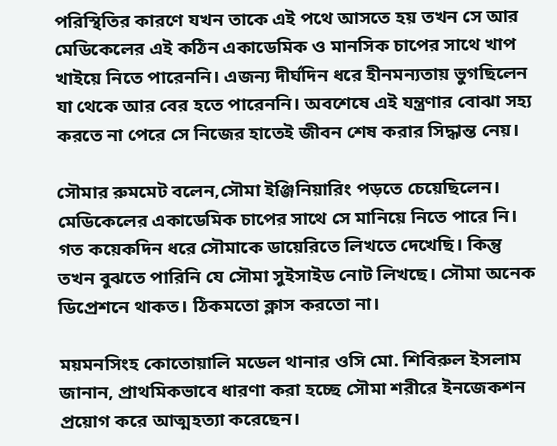পরিস্থিতির কারণে যখন তাকে এই পথে আসতে হয় তখন সে আর মেডিকেলের এই কঠিন একাডেমিক ও মানসিক চাপের সাথে খাপ খাইয়ে নিতে পারেননি। এজন্য দীর্ঘদিন ধরে হীনমন্যতায় ভুগছিলেন যা থেকে আর বের হতে পারেননি। অবশেষে এই যন্ত্রণার বোঝা সহ্য করতে না পেরে সে নিজের হাতেই জীবন শেষ করার সিদ্ধান্ত নেয়।

সৌমার রুমমেট বলেন,সৌমা ইঞ্জিনিয়ারিং পড়তে চেয়েছিলেন। মেডিকেলের একাডেমিক চাপের সাথে সে মানিয়ে নিতে পারে নি। গত কয়েকদিন ধরে সৌমাকে ডায়েরিতে লিখতে দেখেছি। কিন্তু তখন বুঝতে পারিনি যে সৌমা সুইসাইড নোট লিখছে। সৌমা অনেক ডিপ্রেশনে থাকত। ঠিকমতো ক্লাস করতো না।

ময়মনসিংহ কোতোয়ালি মডেল থানার ওসি মো. শিবিরুল ইসলাম জানান, প্রাথমিকভাবে ধারণা করা হচ্ছে সৌমা শরীরে ইনজেকশন প্রয়োগ করে আত্মহত্যা করেছেন।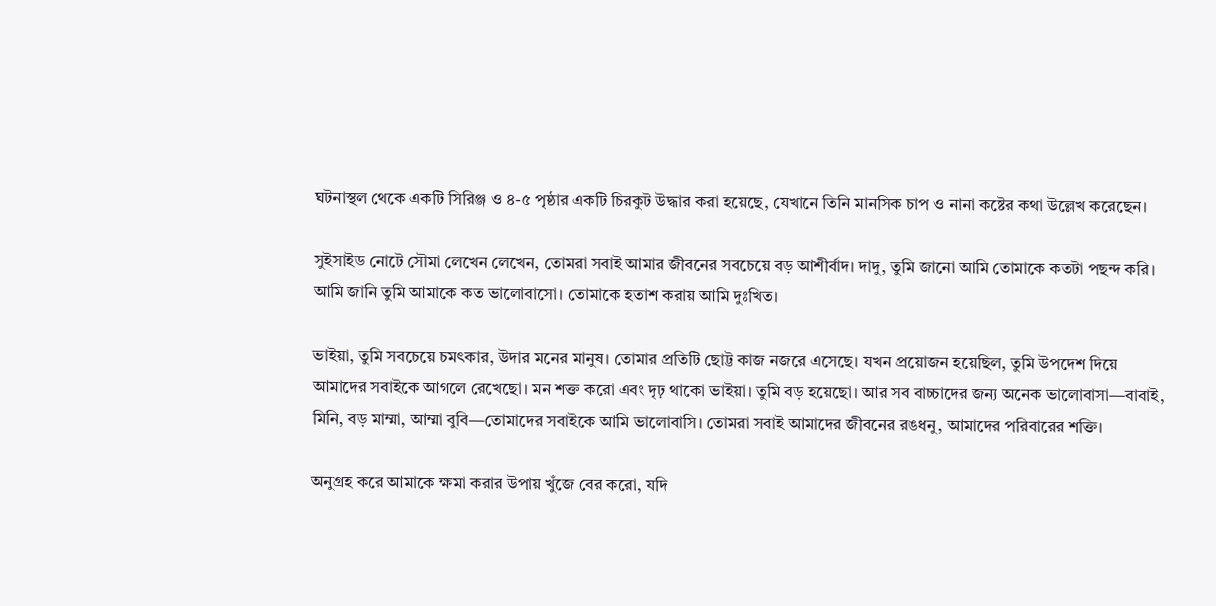ঘটনাস্থল থেকে একটি সিরিঞ্জ ও ৪-৫ পৃষ্ঠার একটি চিরকুট উদ্ধার করা হয়েছে, যেখানে তিনি মানসিক চাপ ও নানা কষ্টের কথা উল্লেখ করেছেন।

সুইসাইড নোটে সৌমা লেখেন লেখেন, তোমরা সবাই আমার জীবনের সবচেয়ে বড় আশীর্বাদ। দাদু, তুমি জানো আমি তোমাকে কতটা পছন্দ করি। আমি জানি তুমি আমাকে কত ভালোবাসো। তোমাকে হতাশ করায় আমি দুঃখিত।

ভাইয়া, তুমি সবচেয়ে চমৎকার, উদার মনের মানুষ। তোমার প্রতিটি ছোট্ট কাজ নজরে এসেছে। যখন প্রয়োজন হয়েছিল, তুমি উপদেশ দিয়ে আমাদের সবাইকে আগলে রেখেছো। মন শক্ত করো এবং দৃঢ় থাকো ভাইয়া। তুমি বড় হয়েছো। আর সব বাচ্চাদের জন্য অনেক ভালোবাসা—বাবাই, মিনি, বড় মাম্মা, আম্মা বুবি—তোমাদের সবাইকে আমি ভালোবাসি। তোমরা সবাই আমাদের জীবনের রঙধনু, আমাদের পরিবারের শক্তি।

অনুগ্রহ করে আমাকে ক্ষমা করার উপায় খুঁজে বের করো, যদি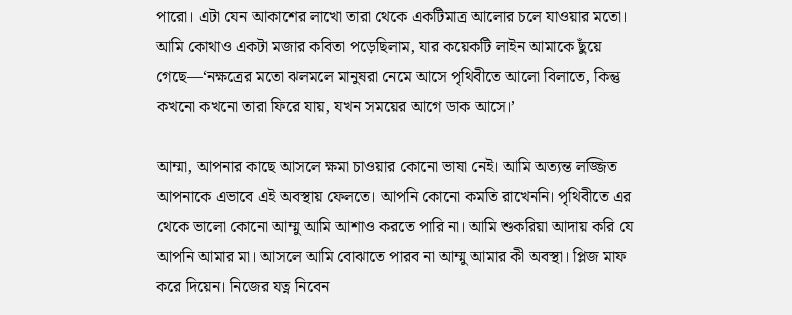পারো। এটা যেন আকাশের লাখো তারা থেকে একটিমাত্র আলোর চলে যাওয়ার মতো। আমি কোথাও একটা মজার কবিতা পড়েছিলাম, যার কয়েকটি লাইন আমাকে ছুঁয়ে গেছে—‘নক্ষত্রের মতো ঝলমলে মানুষরা নেমে আসে পৃথিবীতে আলো বিলাতে, কিন্তু কখনো কখনো তারা ফিরে যায়, যখন সময়ের আগে ডাক আসে।’

আম্মা, আপনার কাছে আসলে ক্ষমা চাওয়ার কোনো ভাষা নেই। আমি অত্যন্ত লজ্জিত আপনাকে এভাবে এই অবস্থায় ফেলতে। আপনি কোনো কমতি রাখেননি। পৃথিবীতে এর থেকে ভালো কোনো আম্মু আমি আশাও করতে পারি না। আমি শুকরিয়া আদায় করি যে আপনি আমার মা। আসলে আমি বোঝাতে পারব না আম্মু আমার কী অবস্থা। প্লিজ মাফ করে দিয়েন। নিজের যত্ন নিবেন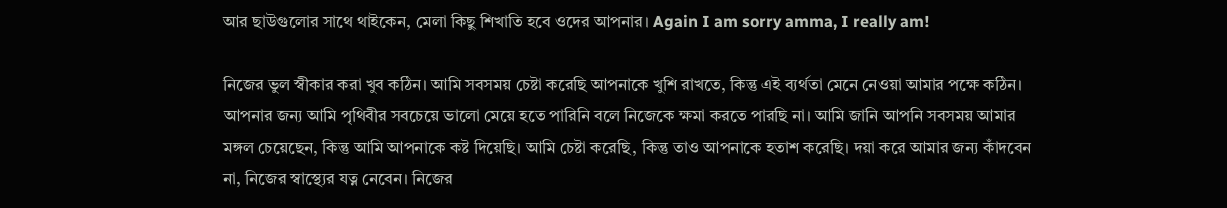আর ছাউগুলোর সাথে থাইকেন, মেলা কিছু শিখাতি হবে ওদের আপনার। Again I am sorry amma, I really am!

নিজের ভুল স্বীকার করা খুব কঠিন। আমি সবসময় চেষ্টা করেছি আপনাকে খুশি রাখতে, কিন্তু এই ব্যর্থতা মেনে নেওয়া আমার পক্ষে কঠিন। আপনার জন্য আমি পৃথিবীর সবচেয়ে ভালো মেয়ে হতে পারিনি বলে নিজেকে ক্ষমা করতে পারছি না। আমি জানি আপনি সবসময় আমার মঙ্গল চেয়েছেন, কিন্তু আমি আপনাকে কষ্ট দিয়েছি। আমি চেষ্টা করেছি, কিন্তু তাও আপনাকে হতাশ করেছি। দয়া করে আমার জন্য কাঁদবেন না, নিজের স্বাস্থ্যের যত্ন নেবেন। নিজের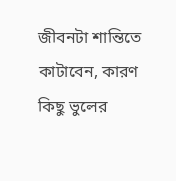জীবনটা শান্তিতে কাটাবেন, কারণ কিছু ভুলের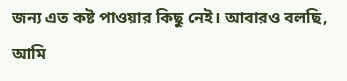জন্য এত কষ্ট পাওয়ার কিছু নেই। আবারও বলছি, আমি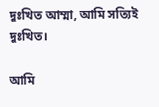দুঃখিত আম্মা, আমি সত্যিই দুঃখিত।

আমি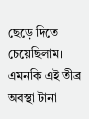ছেড়ে দিতে চেয়েছিলাম। এমনকি এই তীব্র অবস্থা টানা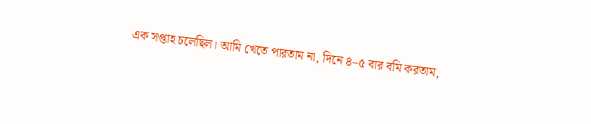এক সপ্তাহ চলেছিল। আমি খেতে পারতাম না, দিনে ৪–৫ বার বমি করতাম,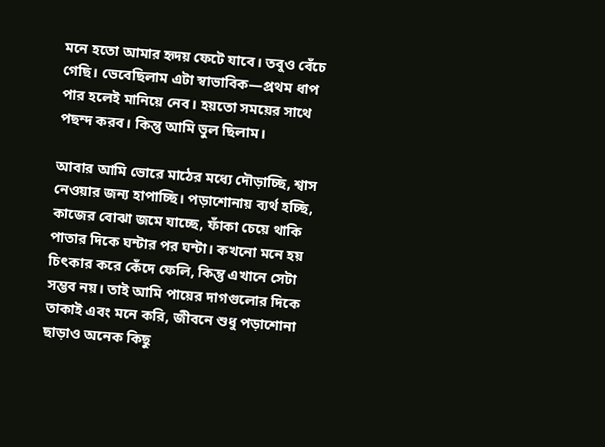মনে হতো আমার হৃদয় ফেটে যাবে। তবুও বেঁচে গেছি। ভেবেছিলাম এটা স্বাভাবিক—প্রথম ধাপ পার হলেই মানিয়ে নেব। হয়তো সময়ের সাথে পছন্দ করব। কিন্তু আমি ভুল ছিলাম।

আবার আমি ভোরে মাঠের মধ্যে দৌড়াচ্ছি, শ্বাস নেওয়ার জন্য হাপাচ্ছি। পড়াশোনায় ব্যর্থ হচ্ছি, কাজের বোঝা জমে যাচ্ছে, ফাঁকা চেয়ে থাকি পাতার দিকে ঘন্টার পর ঘন্টা। কখনো মনে হয় চিৎকার করে কেঁদে ফেলি, কিন্তু এখানে সেটা সম্ভব নয়। তাই আমি পায়ের দাগগুলোর দিকে তাকাই এবং মনে করি, জীবনে শুধু পড়াশোনা ছাড়াও অনেক কিছু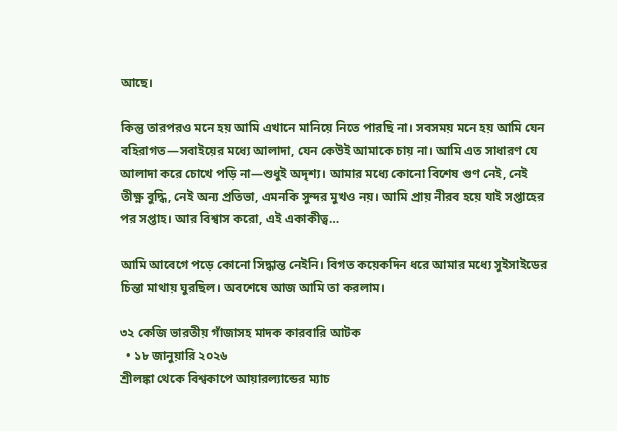আছে।

কিন্তু তারপরও মনে হয় আমি এখানে মানিয়ে নিতে পারছি না। সবসময় মনে হয় আমি যেন বহিরাগত—সবাইয়ের মধ্যে আলাদা, যেন কেউই আমাকে চায় না। আমি এত সাধারণ যে আলাদা করে চোখে পড়ি না—শুধুই অদৃশ্য। আমার মধ্যে কোনো বিশেষ গুণ নেই, নেই তীক্ষ্ণ বুদ্ধি, নেই অন্য প্রতিভা, এমনকি সুন্দর মুখও নয়। আমি প্রায় নীরব হয়ে যাই সপ্তাহের পর সপ্তাহ। আর বিশ্বাস করো, এই একাকীত্ব…

আমি আবেগে পড়ে কোনো সিদ্ধান্ত নেইনি। বিগত কয়েকদিন ধরে আমার মধ্যে সুইসাইডের চিন্তা মাথায় ঘুরছিল। অবশেষে আজ আমি তা করলাম।

৩২ কেজি ভারতীয় গাঁজাসহ মাদক কারবারি আটক
  • ১৮ জানুয়ারি ২০২৬
শ্রীলঙ্কা থেকে বিশ্বকাপে আয়ারল্যান্ডের ম্যাচ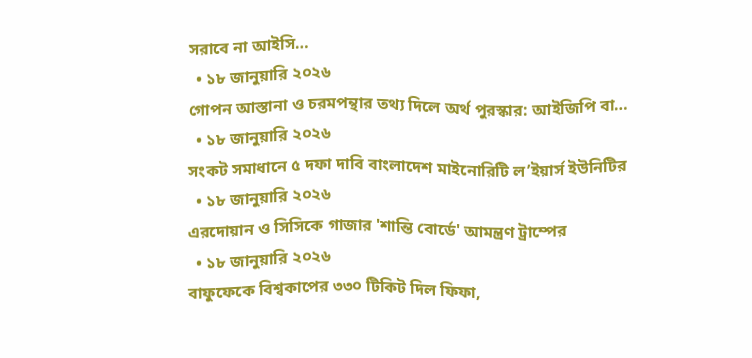সরাবে না আইসি…
  • ১৮ জানুয়ারি ২০২৬
গোপন আস্তানা ও চরমপন্থার তথ্য দিলে অর্থ পুরস্কার: আইজিপি বা…
  • ১৮ জানুয়ারি ২০২৬
সংকট সমাধানে ৫ দফা দাবি বাংলাদেশ মাইনোরিটি ল’ইয়ার্স ইউনিটির
  • ১৮ জানুয়ারি ২০২৬
এরদোয়ান ও সিসিকে গাজার 'শান্তি বোর্ডে' আমন্ত্রণ ট্রাম্পের
  • ১৮ জানুয়ারি ২০২৬
বাফুফেকে বিশ্বকাপের ৩৩০ টিকিট দিল ফিফা,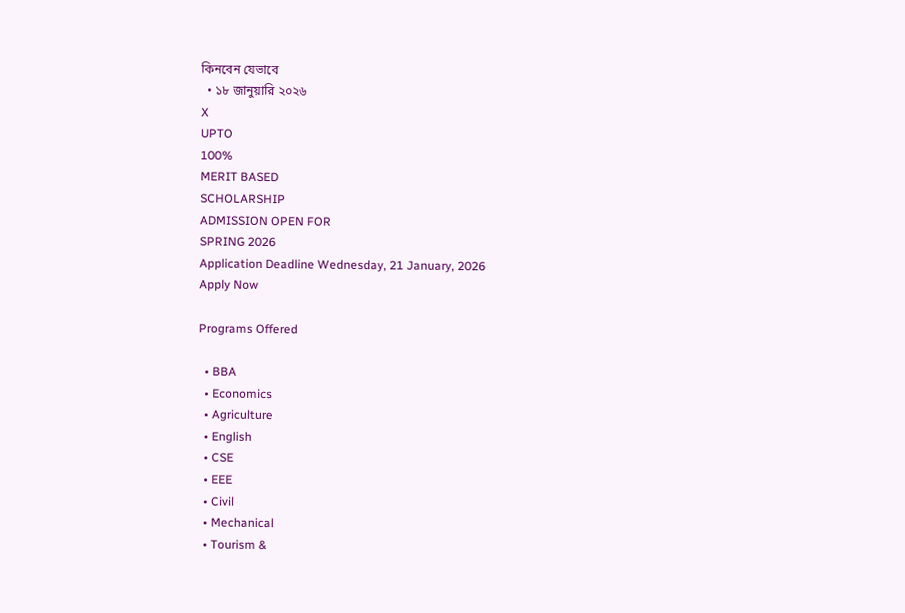কিনবেন যেভাবে
  • ১৮ জানুয়ারি ২০২৬
X
UPTO
100%
MERIT BASED
SCHOLARSHIP
ADMISSION OPEN FOR
SPRING 2026
Application Deadline Wednesday, 21 January, 2026
Apply Now

Programs Offered

  • BBA
  • Economics
  • Agriculture
  • English
  • CSE
  • EEE
  • Civil
  • Mechanical
  • Tourism &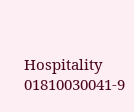Hospitality
01810030041-9